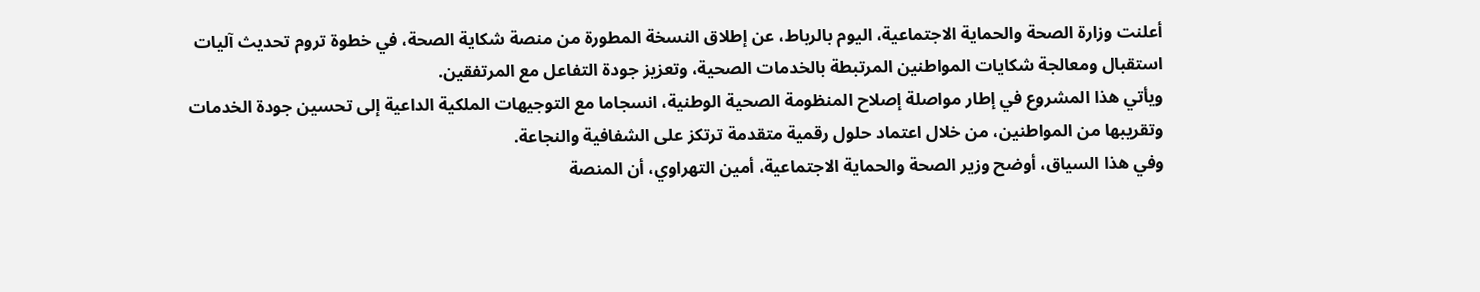أعلنت وزارة الصحة والحماية الاجتماعية، اليوم بالرباط، عن إطلاق النسخة المطورة من منصة شكاية الصحة، في خطوة تروم تحديث آليات استقبال ومعالجة شكايات المواطنين المرتبطة بالخدمات الصحية، وتعزيز جودة التفاعل مع المرتفقين.
ويأتي هذا المشروع في إطار مواصلة إصلاح المنظومة الصحية الوطنية، انسجاما مع التوجيهات الملكية الداعية إلى تحسين جودة الخدمات وتقريبها من المواطنين، من خلال اعتماد حلول رقمية متقدمة ترتكز على الشفافية والنجاعة.
وفي هذا السياق، أوضح وزير الصحة والحماية الاجتماعية، أمين التهراوي، أن المنصة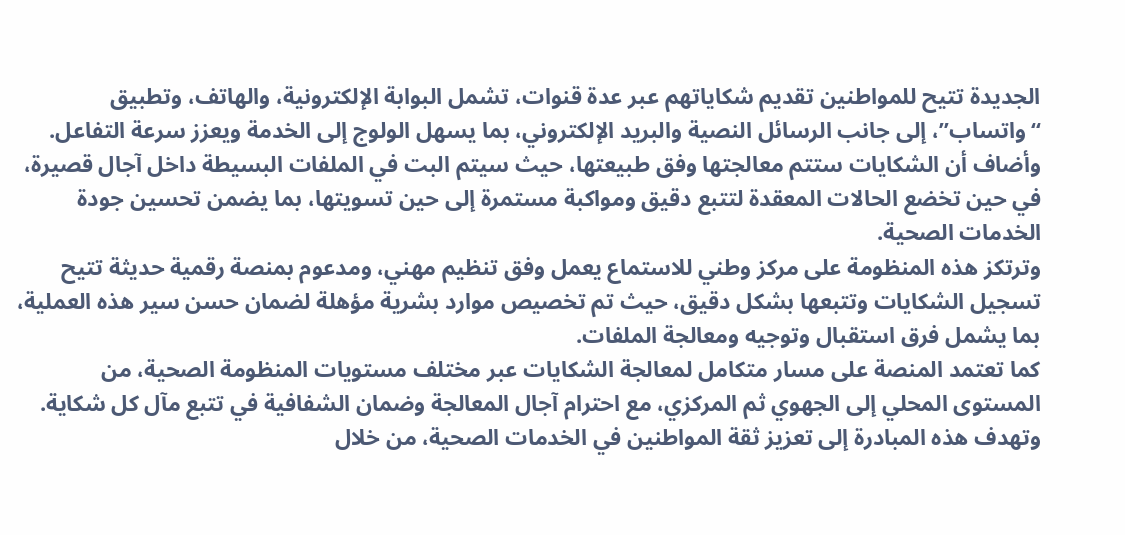الجديدة تتيح للمواطنين تقديم شكاياتهم عبر عدة قنوات، تشمل البوابة الإلكترونية، والهاتف، وتطبيق “واتساب”، إلى جانب الرسائل النصية والبريد الإلكتروني، بما يسهل الولوج إلى الخدمة ويعزز سرعة التفاعل.
وأضاف أن الشكايات ستتم معالجتها وفق طبيعتها، حيث سيتم البت في الملفات البسيطة داخل آجال قصيرة، في حين تخضع الحالات المعقدة لتتبع دقيق ومواكبة مستمرة إلى حين تسويتها، بما يضمن تحسين جودة الخدمات الصحية.
وترتكز هذه المنظومة على مركز وطني للاستماع يعمل وفق تنظيم مهني، ومدعوم بمنصة رقمية حديثة تتيح تسجيل الشكايات وتتبعها بشكل دقيق، حيث تم تخصيص موارد بشرية مؤهلة لضمان حسن سير هذه العملية، بما يشمل فرق استقبال وتوجيه ومعالجة الملفات.
كما تعتمد المنصة على مسار متكامل لمعالجة الشكايات عبر مختلف مستويات المنظومة الصحية، من المستوى المحلي إلى الجهوي ثم المركزي، مع احترام آجال المعالجة وضمان الشفافية في تتبع مآل كل شكاية.
وتهدف هذه المبادرة إلى تعزيز ثقة المواطنين في الخدمات الصحية، من خلال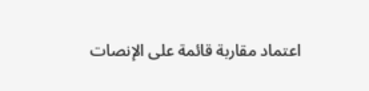اعتماد مقاربة قائمة على الإنصات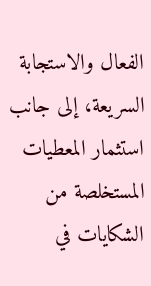الفعال والاستجابة السريعة، إلى جانب استثمار المعطيات المستخلصة من الشكايات في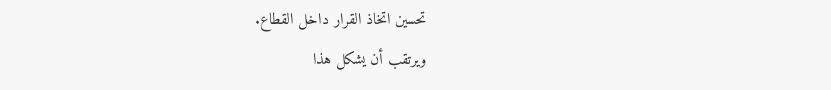تحسين اتخاذ القرار داخل القطاع.
ويرتقب أن يشكل هذا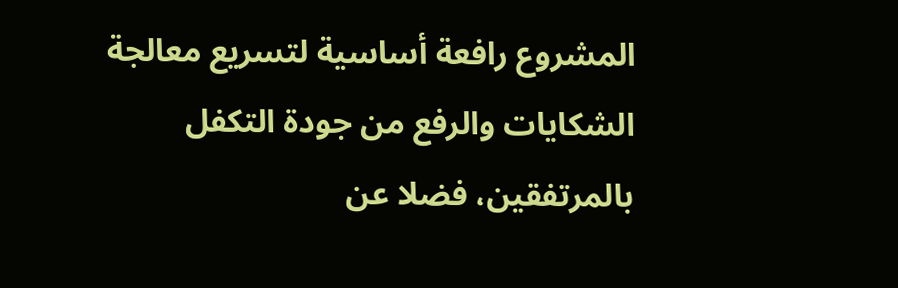المشروع رافعة أساسية لتسريع معالجة الشكايات والرفع من جودة التكفل بالمرتفقين، فضلا عن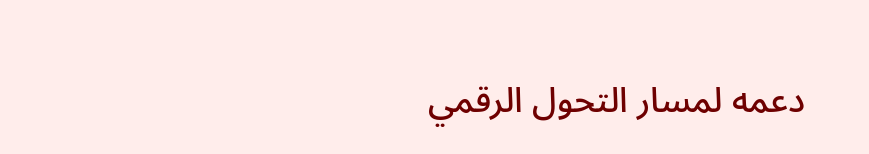دعمه لمسار التحول الرقمي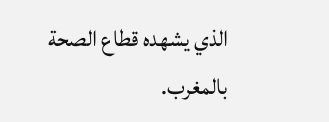الذي يشهده قطاع الصحة بالمغرب.